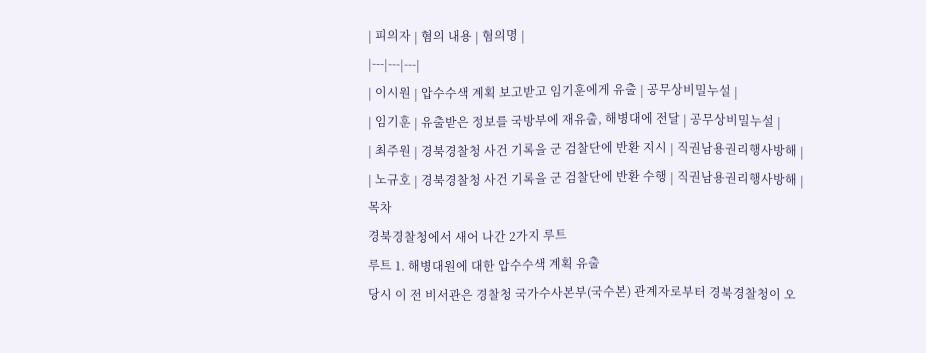| 피의자 | 혐의 내용 | 혐의명 |
|---|---|---|
| 이시원 | 압수수색 계획 보고받고 임기훈에게 유출 | 공무상비밀누설 |
| 임기훈 | 유출받은 정보를 국방부에 재유출, 해병대에 전달 | 공무상비밀누설 |
| 최주원 | 경북경찰청 사건 기록을 군 검찰단에 반환 지시 | 직권남용권리행사방해 |
| 노규호 | 경북경찰청 사건 기록을 군 검찰단에 반환 수행 | 직권남용권리행사방해 |
목차
경북경찰청에서 새어 나간 2가지 루트
루트 1. 해병대원에 대한 압수수색 계획 유출
당시 이 전 비서관은 경찰청 국가수사본부(국수본) 관계자로부터 경북경찰청이 오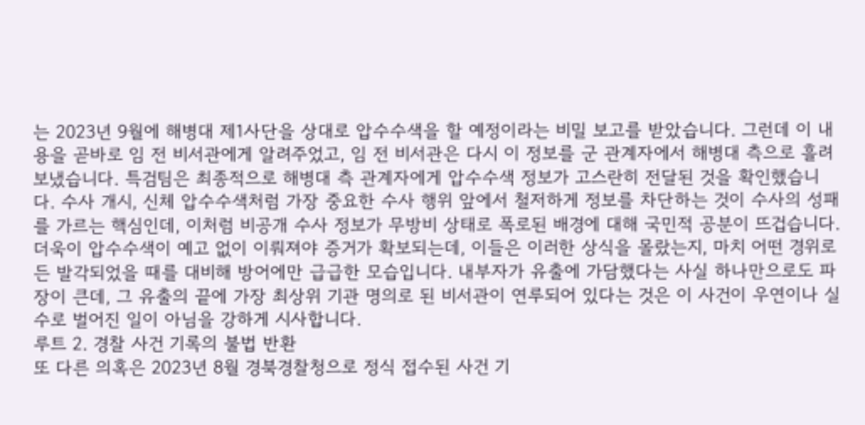는 2023년 9월에 해병대 제1사단을 상대로 압수수색을 할 예정이라는 비밀 보고를 받았습니다. 그런데 이 내용을 곧바로 임 전 비서관에게 알려주었고, 임 전 비서관은 다시 이 정보를 군 관계자에서 해병대 측으로 흘려보냈습니다. 특검팀은 최종적으로 해병대 측 관계자에게 압수수색 정보가 고스란히 전달된 것을 확인했습니다. 수사 개시, 신체 압수수색처럼 가장 중요한 수사 행위 앞에서 철저하게 정보를 차단하는 것이 수사의 성패를 가르는 핵심인데, 이처럼 비공개 수사 정보가 무방비 상태로 폭로된 배경에 대해 국민적 공분이 뜨겁습니다.
더욱이 압수수색이 예고 없이 이뤄져야 증거가 확보되는데, 이들은 이러한 상식을 몰랐는지, 마치 어떤 경위로든 발각되었을 때를 대비해 방어에만 급급한 모습입니다. 내부자가 유출에 가담했다는 사실 하나만으로도 파장이 큰데, 그 유출의 끝에 가장 최상위 기관 명의로 된 비서관이 연루되어 있다는 것은 이 사건이 우연이나 실수로 벌어진 일이 아님을 강하게 시사합니다.
루트 2. 경찰 사건 기록의 불법 반환
또 다른 의혹은 2023년 8월 경북경찰청으로 정식 접수된 사건 기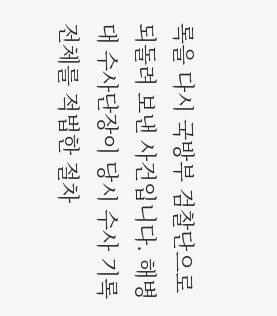록을 다시 국방부 검찰단으로 되돌려 보낸 사건입니다. 해병대 수사단장이 당시 수사 기록 전체를 적법한 절차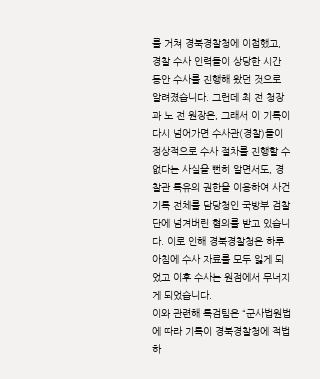를 거쳐 경북경찰청에 이첩했고, 경찰 수사 인력들이 상당한 시간 동안 수사를 진행해 왔던 것으로 알려졌습니다. 그런데 최 전 청장과 노 전 원장은, 그래서 이 기록이 다시 넘어가면 수사관(경찰)들이 정상적으로 수사 절차를 진행할 수 없다는 사실을 뻔히 알면서도, 경찰관 특유의 권한을 이용하여 사건 기록 전체를 담당청인 국방부 검찰단에 넘겨버린 혐의를 받고 있습니다. 이로 인해 경북경찰청은 하루 아침에 수사 자료를 모두 잃게 되었고 이후 수사는 원점에서 무너지게 되었습니다.
이와 관련해 특검팀은 “군사법원법에 따라 기록이 경북경찰청에 적법하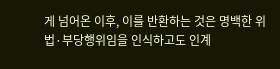게 넘어온 이후, 이를 반환하는 것은 명백한 위법·부당행위임을 인식하고도 인계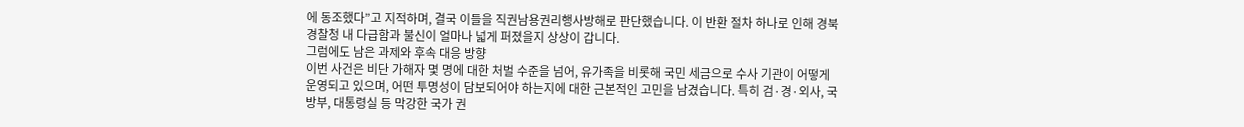에 동조했다”고 지적하며, 결국 이들을 직권남용권리행사방해로 판단했습니다. 이 반환 절차 하나로 인해 경북경찰청 내 다급함과 불신이 얼마나 넓게 퍼졌을지 상상이 갑니다.
그럼에도 남은 과제와 후속 대응 방향
이번 사건은 비단 가해자 몇 명에 대한 처벌 수준을 넘어, 유가족을 비롯해 국민 세금으로 수사 기관이 어떻게 운영되고 있으며, 어떤 투명성이 담보되어야 하는지에 대한 근본적인 고민을 남겼습니다. 특히 검·경·외사, 국방부, 대통령실 등 막강한 국가 권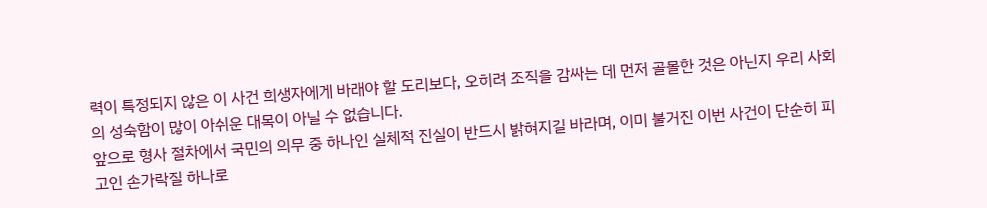력이 특정되지 않은 이 사건 희생자에게 바래야 할 도리보다, 오히려 조직을 감싸는 데 먼저 골몰한 것은 아닌지 우리 사회의 성숙함이 많이 아쉬운 대목이 아닐 수 없습니다.
앞으로 형사 절차에서 국민의 의무 중 하나인 실체적 진실이 반드시 밝혀지길 바라며, 이미 불거진 이번 사건이 단순히 피고인 손가락질 하나로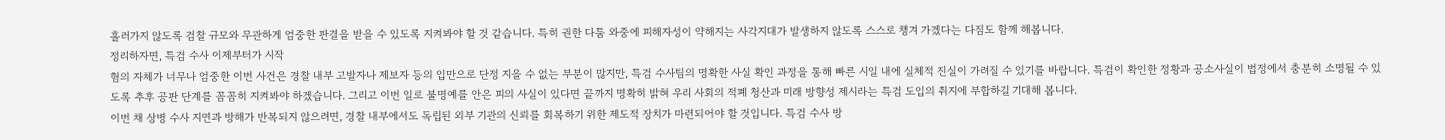흘러가지 않도록 검찰 규모와 무관하게 엄중한 판결을 받을 수 있도록 지켜봐야 할 것 같습니다. 특히 권한 다툼 와중에 피해자성이 약해지는 사각지대가 발생하지 않도록 스스로 챙겨 가겠다는 다짐도 함께 해봅니다.
정리하자면, 특검 수사 이제부터가 시작
혐의 자체가 너무나 엄중한 이번 사건은 경찰 내부 고발자나 제보자 등의 입만으로 단정 지을 수 없는 부분이 많지만, 특검 수사팀의 명확한 사실 확인 과정을 통해 빠른 시일 내에 실체적 진실이 가려질 수 있기를 바랍니다. 특검이 확인한 정황과 공소사실이 법정에서 충분히 소명될 수 있도록 추후 공판 단계를 꼼꼼히 지켜봐야 하겠습니다. 그리고 이번 일로 불명예를 안은 피의 사실이 있다면 끝까지 명확히 밝혀 우리 사회의 적폐 청산과 미래 방향성 제시라는 특검 도입의 취지에 부합하길 기대해 봅니다.
이번 채 상병 수사 지연과 방해가 반복되지 않으려면, 경찰 내부에서도 독립된 외부 기관의 신뢰를 회복하기 위한 제도적 장치가 마련되어야 할 것입니다. 특검 수사 방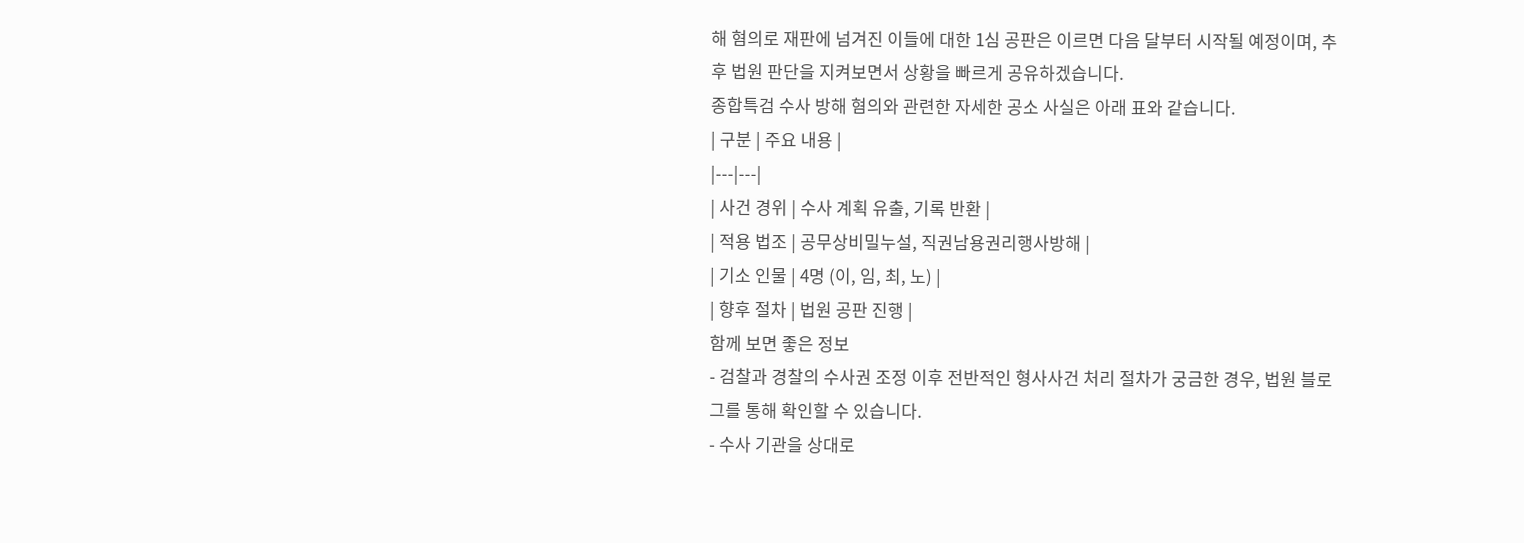해 혐의로 재판에 넘겨진 이들에 대한 1심 공판은 이르면 다음 달부터 시작될 예정이며, 추후 법원 판단을 지켜보면서 상황을 빠르게 공유하겠습니다.
종합특검 수사 방해 혐의와 관련한 자세한 공소 사실은 아래 표와 같습니다.
| 구분 | 주요 내용 |
|---|---|
| 사건 경위 | 수사 계획 유출, 기록 반환 |
| 적용 법조 | 공무상비밀누설, 직권남용권리행사방해 |
| 기소 인물 | 4명 (이, 임, 최, 노) |
| 향후 절차 | 법원 공판 진행 |
함께 보면 좋은 정보
- 검찰과 경찰의 수사권 조정 이후 전반적인 형사사건 처리 절차가 궁금한 경우, 법원 블로그를 통해 확인할 수 있습니다.
- 수사 기관을 상대로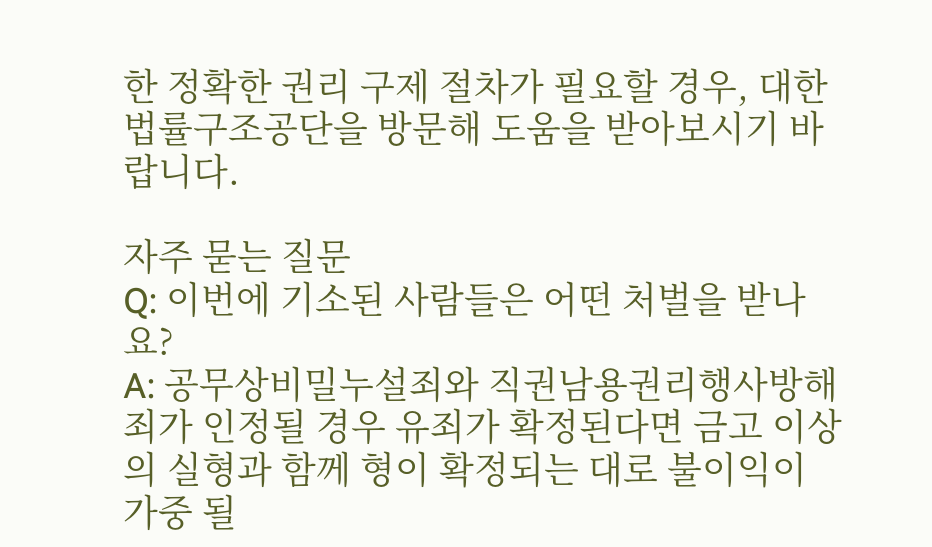한 정확한 권리 구제 절차가 필요할 경우, 대한법률구조공단을 방문해 도움을 받아보시기 바랍니다.

자주 묻는 질문
Q: 이번에 기소된 사람들은 어떤 처벌을 받나요?
A: 공무상비밀누설죄와 직권남용권리행사방해죄가 인정될 경우 유죄가 확정된다면 금고 이상의 실형과 함께 형이 확정되는 대로 불이익이 가중 될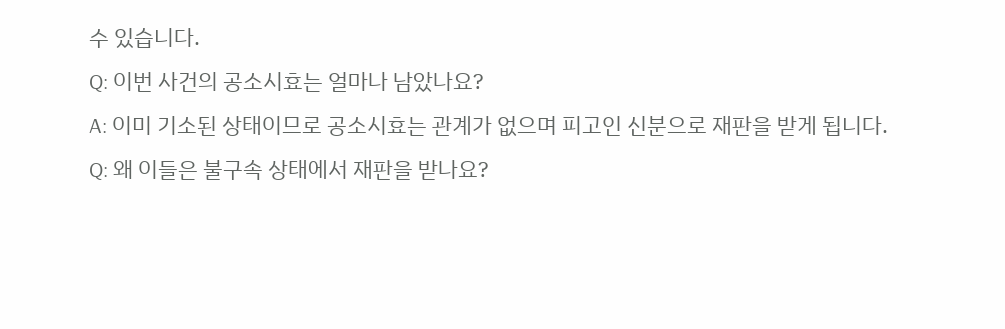수 있습니다.
Q: 이번 사건의 공소시효는 얼마나 남았나요?
A: 이미 기소된 상태이므로 공소시효는 관계가 없으며 피고인 신분으로 재판을 받게 됩니다.
Q: 왜 이들은 불구속 상태에서 재판을 받나요?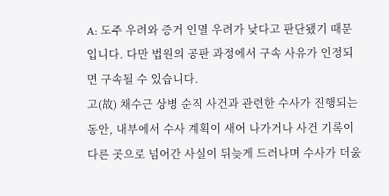A: 도주 우려와 증거 인멸 우려가 낮다고 판단됐기 때문입니다. 다만 법원의 공판 과정에서 구속 사유가 인정되면 구속될 수 있습니다.
고(故) 채수근 상병 순직 사건과 관련한 수사가 진행되는 동안, 내부에서 수사 계획이 새어 나가거나 사건 기록이 다른 곳으로 넘어간 사실이 뒤늦게 드러나며 수사가 더욼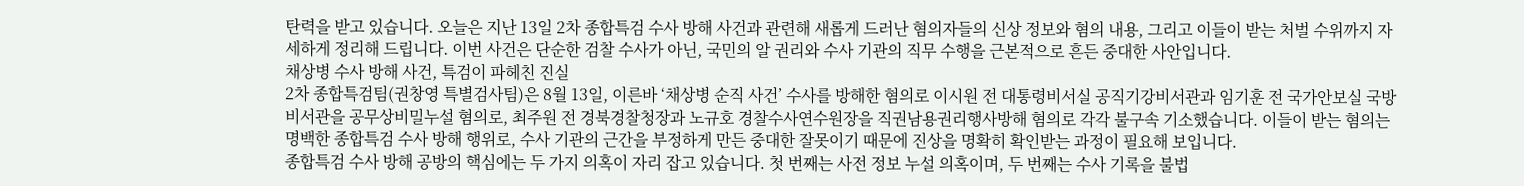탄력을 받고 있습니다. 오늘은 지난 13일 2차 종합특검 수사 방해 사건과 관련해 새롭게 드러난 혐의자들의 신상 정보와 혐의 내용, 그리고 이들이 받는 처벌 수위까지 자세하게 정리해 드립니다. 이번 사건은 단순한 검찰 수사가 아닌, 국민의 알 권리와 수사 기관의 직무 수행을 근본적으로 흔든 중대한 사안입니다.
채상병 수사 방해 사건, 특검이 파헤친 진실
2차 종합특검팀(권창영 특별검사팀)은 8월 13일, 이른바 ‘채상병 순직 사건’ 수사를 방해한 혐의로 이시원 전 대통령비서실 공직기강비서관과 임기훈 전 국가안보실 국방비서관을 공무상비밀누설 혐의로, 최주원 전 경북경찰청장과 노규호 경찰수사연수원장을 직권남용권리행사방해 혐의로 각각 불구속 기소했습니다. 이들이 받는 혐의는 명백한 종합특검 수사 방해 행위로, 수사 기관의 근간을 부정하게 만든 중대한 잘못이기 때문에 진상을 명확히 확인받는 과정이 필요해 보입니다.
종합특검 수사 방해 공방의 핵심에는 두 가지 의혹이 자리 잡고 있습니다. 첫 번째는 사전 정보 누설 의혹이며, 두 번째는 수사 기록을 불법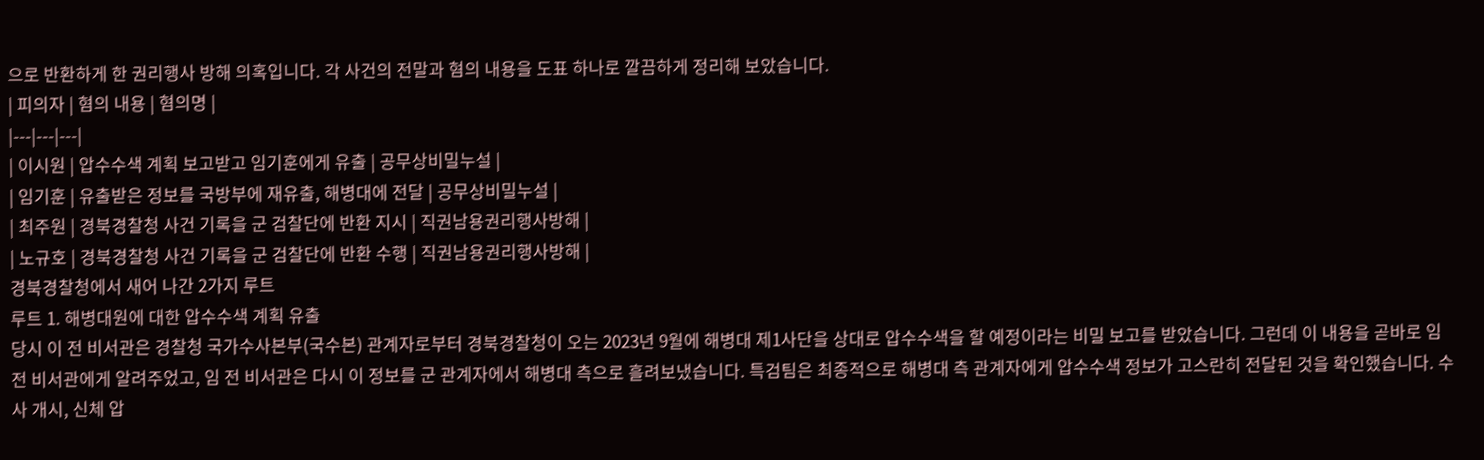으로 반환하게 한 권리행사 방해 의혹입니다. 각 사건의 전말과 혐의 내용을 도표 하나로 깔끔하게 정리해 보았습니다.
| 피의자 | 혐의 내용 | 혐의명 |
|---|---|---|
| 이시원 | 압수수색 계획 보고받고 임기훈에게 유출 | 공무상비밀누설 |
| 임기훈 | 유출받은 정보를 국방부에 재유출, 해병대에 전달 | 공무상비밀누설 |
| 최주원 | 경북경찰청 사건 기록을 군 검찰단에 반환 지시 | 직권남용권리행사방해 |
| 노규호 | 경북경찰청 사건 기록을 군 검찰단에 반환 수행 | 직권남용권리행사방해 |
경북경찰청에서 새어 나간 2가지 루트
루트 1. 해병대원에 대한 압수수색 계획 유출
당시 이 전 비서관은 경찰청 국가수사본부(국수본) 관계자로부터 경북경찰청이 오는 2023년 9월에 해병대 제1사단을 상대로 압수수색을 할 예정이라는 비밀 보고를 받았습니다. 그런데 이 내용을 곧바로 임 전 비서관에게 알려주었고, 임 전 비서관은 다시 이 정보를 군 관계자에서 해병대 측으로 흘려보냈습니다. 특검팀은 최종적으로 해병대 측 관계자에게 압수수색 정보가 고스란히 전달된 것을 확인했습니다. 수사 개시, 신체 압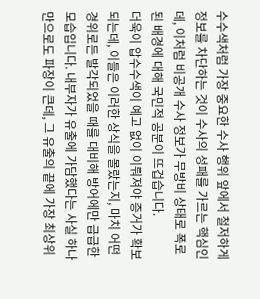수수색처럼 가장 중요한 수사 행위 앞에서 철저하게 정보를 차단하는 것이 수사의 성패를 가르는 핵심인데, 이처럼 비공개 수사 정보가 무방비 상태로 폭로된 배경에 대해 국민적 공분이 뜨겁습니다.
더욱이 압수수색이 예고 없이 이뤄져야 증거가 확보되는데, 이들은 이러한 상식을 몰랐는지, 마치 어떤 경위로든 발각되었을 때를 대비해 방어에만 급급한 모습입니다. 내부자가 유출에 가담했다는 사실 하나만으로도 파장이 큰데, 그 유출의 끝에 가장 최상위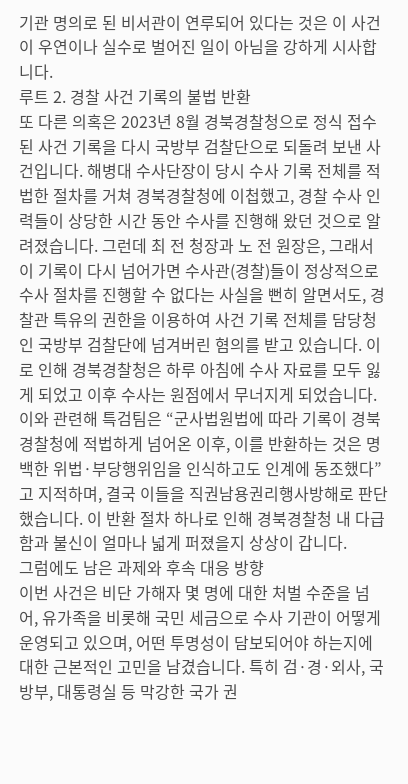기관 명의로 된 비서관이 연루되어 있다는 것은 이 사건이 우연이나 실수로 벌어진 일이 아님을 강하게 시사합니다.
루트 2. 경찰 사건 기록의 불법 반환
또 다른 의혹은 2023년 8월 경북경찰청으로 정식 접수된 사건 기록을 다시 국방부 검찰단으로 되돌려 보낸 사건입니다. 해병대 수사단장이 당시 수사 기록 전체를 적법한 절차를 거쳐 경북경찰청에 이첩했고, 경찰 수사 인력들이 상당한 시간 동안 수사를 진행해 왔던 것으로 알려졌습니다. 그런데 최 전 청장과 노 전 원장은, 그래서 이 기록이 다시 넘어가면 수사관(경찰)들이 정상적으로 수사 절차를 진행할 수 없다는 사실을 뻔히 알면서도, 경찰관 특유의 권한을 이용하여 사건 기록 전체를 담당청인 국방부 검찰단에 넘겨버린 혐의를 받고 있습니다. 이로 인해 경북경찰청은 하루 아침에 수사 자료를 모두 잃게 되었고 이후 수사는 원점에서 무너지게 되었습니다.
이와 관련해 특검팀은 “군사법원법에 따라 기록이 경북경찰청에 적법하게 넘어온 이후, 이를 반환하는 것은 명백한 위법·부당행위임을 인식하고도 인계에 동조했다”고 지적하며, 결국 이들을 직권남용권리행사방해로 판단했습니다. 이 반환 절차 하나로 인해 경북경찰청 내 다급함과 불신이 얼마나 넓게 퍼졌을지 상상이 갑니다.
그럼에도 남은 과제와 후속 대응 방향
이번 사건은 비단 가해자 몇 명에 대한 처벌 수준을 넘어, 유가족을 비롯해 국민 세금으로 수사 기관이 어떻게 운영되고 있으며, 어떤 투명성이 담보되어야 하는지에 대한 근본적인 고민을 남겼습니다. 특히 검·경·외사, 국방부, 대통령실 등 막강한 국가 권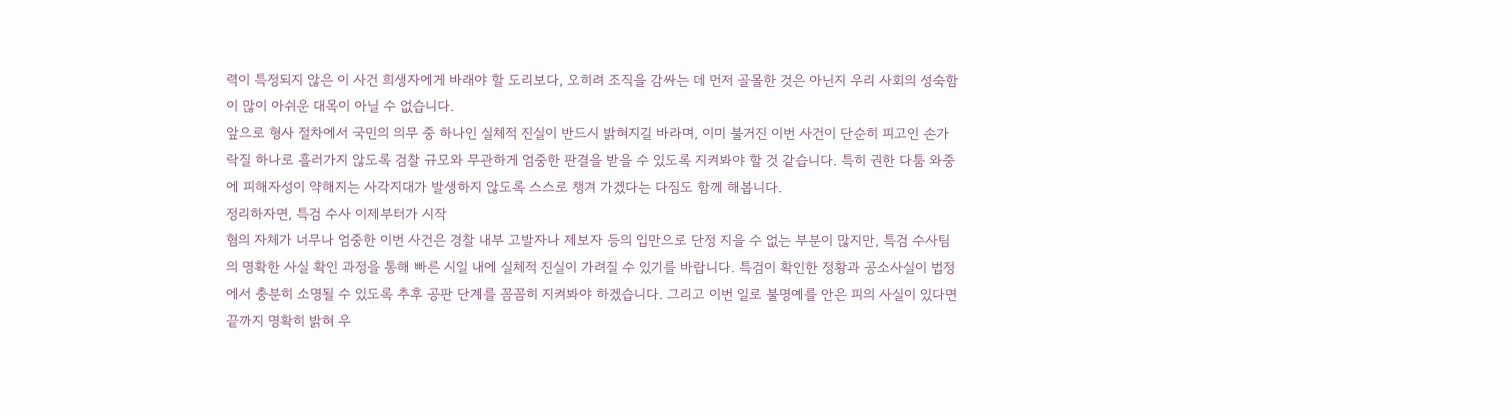력이 특정되지 않은 이 사건 희생자에게 바래야 할 도리보다, 오히려 조직을 감싸는 데 먼저 골몰한 것은 아닌지 우리 사회의 성숙함이 많이 아쉬운 대목이 아닐 수 없습니다.
앞으로 형사 절차에서 국민의 의무 중 하나인 실체적 진실이 반드시 밝혀지길 바라며, 이미 불거진 이번 사건이 단순히 피고인 손가락질 하나로 흘러가지 않도록 검찰 규모와 무관하게 엄중한 판결을 받을 수 있도록 지켜봐야 할 것 같습니다. 특히 권한 다툼 와중에 피해자성이 약해지는 사각지대가 발생하지 않도록 스스로 챙겨 가겠다는 다짐도 함께 해봅니다.
정리하자면, 특검 수사 이제부터가 시작
혐의 자체가 너무나 엄중한 이번 사건은 경찰 내부 고발자나 제보자 등의 입만으로 단정 지을 수 없는 부분이 많지만, 특검 수사팀의 명확한 사실 확인 과정을 통해 빠른 시일 내에 실체적 진실이 가려질 수 있기를 바랍니다. 특검이 확인한 정황과 공소사실이 법정에서 충분히 소명될 수 있도록 추후 공판 단계를 꼼꼼히 지켜봐야 하겠습니다. 그리고 이번 일로 불명예를 안은 피의 사실이 있다면 끝까지 명확히 밝혀 우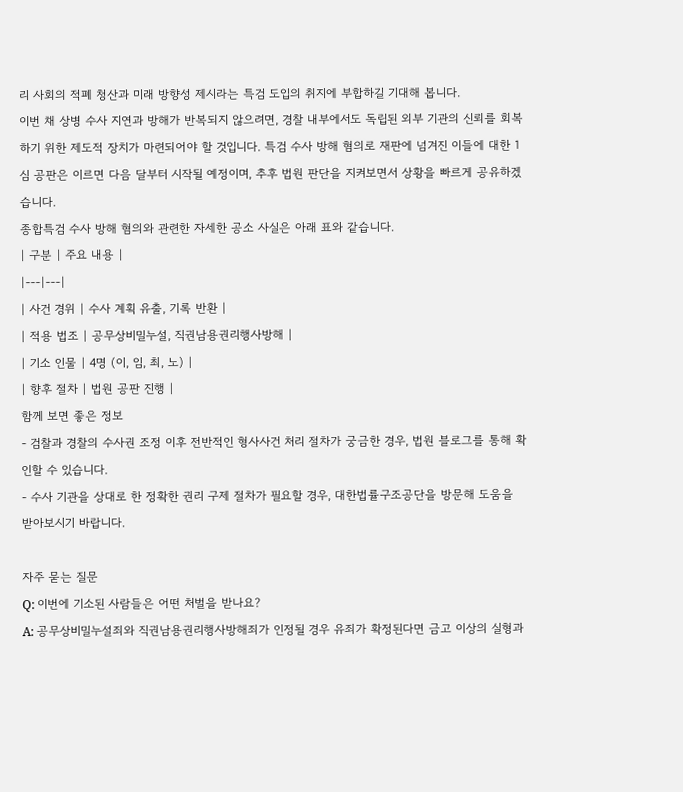리 사회의 적폐 청산과 미래 방향성 제시라는 특검 도입의 취지에 부합하길 기대해 봅니다.
이번 채 상병 수사 지연과 방해가 반복되지 않으려면, 경찰 내부에서도 독립된 외부 기관의 신뢰를 회복하기 위한 제도적 장치가 마련되어야 할 것입니다. 특검 수사 방해 혐의로 재판에 넘겨진 이들에 대한 1심 공판은 이르면 다음 달부터 시작될 예정이며, 추후 법원 판단을 지켜보면서 상황을 빠르게 공유하겠습니다.
종합특검 수사 방해 혐의와 관련한 자세한 공소 사실은 아래 표와 같습니다.
| 구분 | 주요 내용 |
|---|---|
| 사건 경위 | 수사 계획 유출, 기록 반환 |
| 적용 법조 | 공무상비밀누설, 직권남용권리행사방해 |
| 기소 인물 | 4명 (이, 임, 최, 노) |
| 향후 절차 | 법원 공판 진행 |
함께 보면 좋은 정보
- 검찰과 경찰의 수사권 조정 이후 전반적인 형사사건 처리 절차가 궁금한 경우, 법원 블로그를 통해 확인할 수 있습니다.
- 수사 기관을 상대로 한 정확한 권리 구제 절차가 필요할 경우, 대한법률구조공단을 방문해 도움을 받아보시기 바랍니다.

자주 묻는 질문
Q: 이번에 기소된 사람들은 어떤 처벌을 받나요?
A: 공무상비밀누설죄와 직권남용권리행사방해죄가 인정될 경우 유죄가 확정된다면 금고 이상의 실형과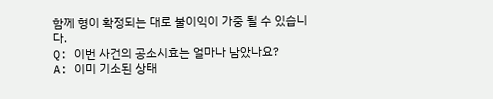함께 형이 확정되는 대로 불이익이 가중 될 수 있습니다.
Q: 이번 사건의 공소시효는 얼마나 남았나요?
A: 이미 기소된 상태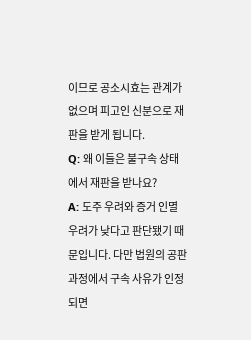이므로 공소시효는 관계가 없으며 피고인 신분으로 재판을 받게 됩니다.
Q: 왜 이들은 불구속 상태에서 재판을 받나요?
A: 도주 우려와 증거 인멸 우려가 낮다고 판단됐기 때문입니다. 다만 법원의 공판 과정에서 구속 사유가 인정되면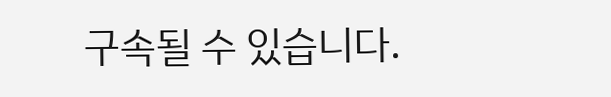구속될 수 있습니다.